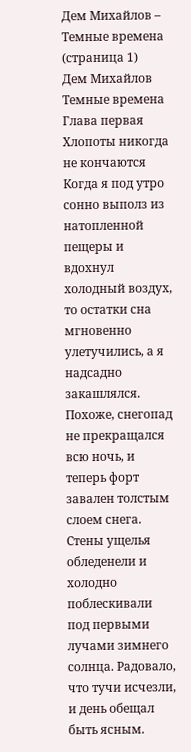Дем Михайлов – Темные времена (страница 1)
Дем Михайлов
Темные времена
Глава первая
Хлопоты никогда не кончаются
Когда я под утро сонно выполз из натопленной пещеры и вдохнул холодный воздух, то остатки сна мгновенно улетучились, а я надсадно закашлялся. Похоже, снегопад не прекращался всю ночь, и теперь форт завален толстым слоем снега. Стены ущелья обледенели и холодно поблескивали под первыми лучами зимнего солнца. Радовало, что тучи исчезли, и день обещал быть ясным.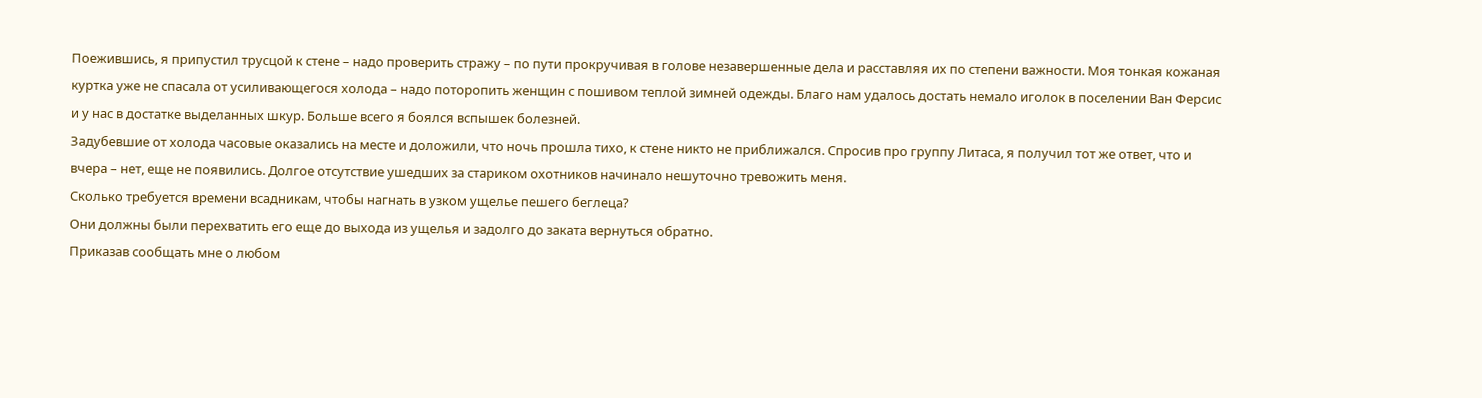Поежившись, я припустил трусцой к стене – надо проверить стражу – по пути прокручивая в голове незавершенные дела и расставляя их по степени важности. Моя тонкая кожаная куртка уже не спасала от усиливающегося холода – надо поторопить женщин с пошивом теплой зимней одежды. Благо нам удалось достать немало иголок в поселении Ван Ферсис и у нас в достатке выделанных шкур. Больше всего я боялся вспышек болезней.
Задубевшие от холода часовые оказались на месте и доложили, что ночь прошла тихо, к стене никто не приближался. Спросив про группу Литаса, я получил тот же ответ, что и вчера – нет, еще не появились. Долгое отсутствие ушедших за стариком охотников начинало нешуточно тревожить меня.
Сколько требуется времени всадникам, чтобы нагнать в узком ущелье пешего беглеца?
Они должны были перехватить его еще до выхода из ущелья и задолго до заката вернуться обратно.
Приказав сообщать мне о любом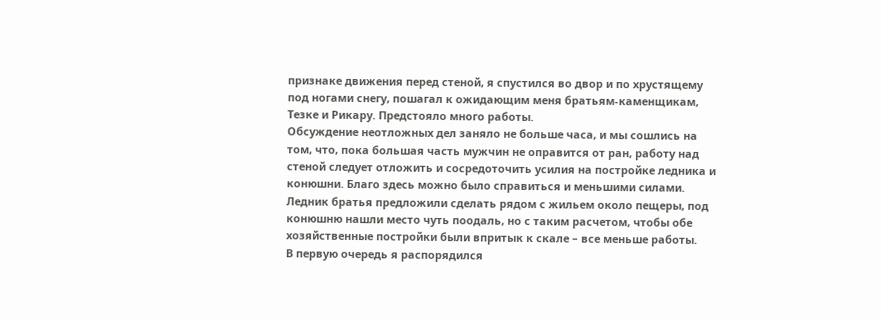признаке движения перед стеной, я спустился во двор и по хрустящему под ногами снегу, пошагал к ожидающим меня братьям-каменщикам, Тезке и Рикару. Предстояло много работы.
Обсуждение неотложных дел заняло не больше часа, и мы сошлись на том, что, пока большая часть мужчин не оправится от ран, работу над стеной следует отложить и сосредоточить усилия на постройке ледника и конюшни. Благо здесь можно было справиться и меньшими силами. Ледник братья предложили сделать рядом с жильем около пещеры, под конюшню нашли место чуть поодаль, но с таким расчетом, чтобы обе хозяйственные постройки были впритык к скале – все меньше работы.
В первую очередь я распорядился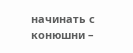начинать с конюшни –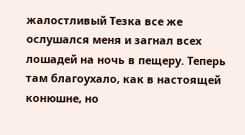жалостливый Тезка все же ослушался меня и загнал всех лошадей на ночь в пещеру. Теперь там благоухало, как в настоящей конюшне, но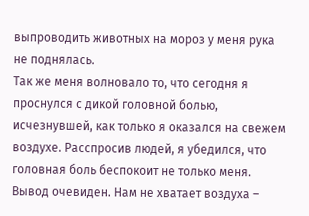выпроводить животных на мороз у меня рука не поднялась.
Так же меня волновало то, что сегодня я проснулся с дикой головной болью, исчезнувшей, как только я оказался на свежем воздухе. Расспросив людей, я убедился, что головная боль беспокоит не только меня. Вывод очевиден. Нам не хватает воздуха –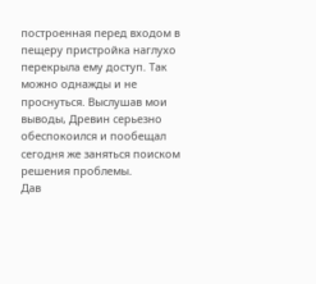построенная перед входом в пещеру пристройка наглухо перекрыла ему доступ. Так можно однажды и не проснуться. Выслушав мои выводы, Древин серьезно обеспокоился и пообещал сегодня же заняться поиском решения проблемы.
Дав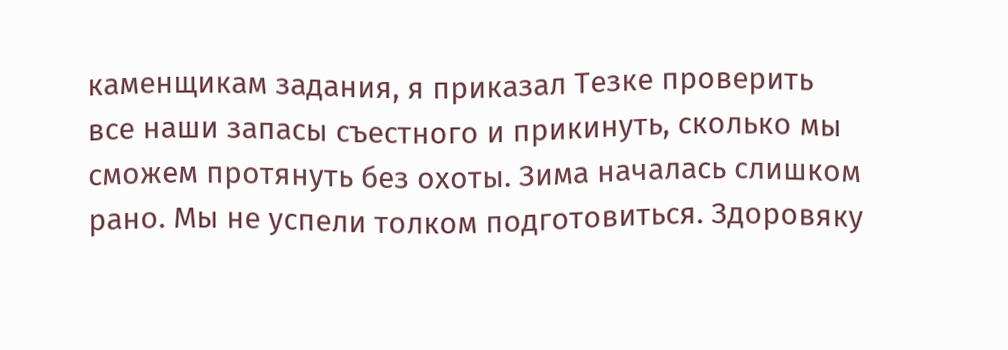каменщикам задания, я приказал Тезке проверить все наши запасы съестного и прикинуть, сколько мы сможем протянуть без охоты. Зима началась слишком рано. Мы не успели толком подготовиться. Здоровяку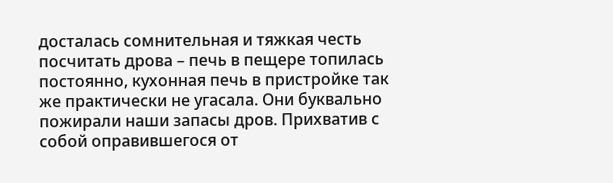досталась сомнительная и тяжкая честь посчитать дрова – печь в пещере топилась постоянно, кухонная печь в пристройке так же практически не угасала. Они буквально пожирали наши запасы дров. Прихватив с собой оправившегося от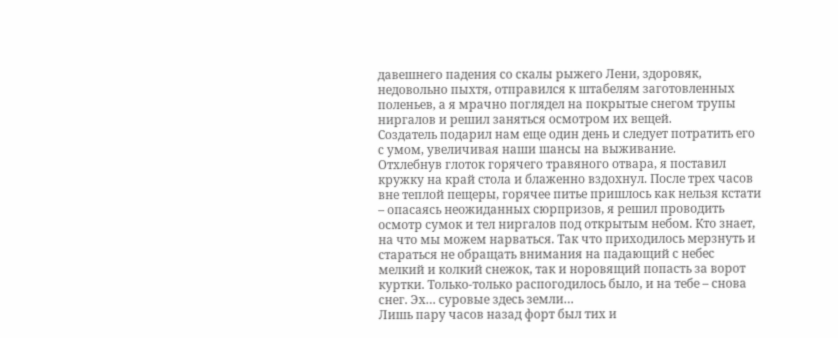давешнего падения со скалы рыжего Лени, здоровяк, недовольно пыхтя, отправился к штабелям заготовленных поленьев, а я мрачно поглядел на покрытые снегом трупы ниргалов и решил заняться осмотром их вещей.
Создатель подарил нам еще один день и следует потратить его с умом, увеличивая наши шансы на выживание.
Отхлебнув глоток горячего травяного отвара, я поставил кружку на край стола и блаженно вздохнул. После трех часов вне теплой пещеры, горячее питье пришлось как нельзя кстати – опасаясь неожиданных сюрпризов, я решил проводить осмотр сумок и тел ниргалов под открытым небом. Кто знает, на что мы можем нарваться. Так что приходилось мерзнуть и стараться не обращать внимания на падающий с небес мелкий и колкий снежок, так и норовящий попасть за ворот куртки. Только-только распогодилось было, и на тебе – снова снег. Эх… суровые здесь земли…
Лишь пару часов назад форт был тих и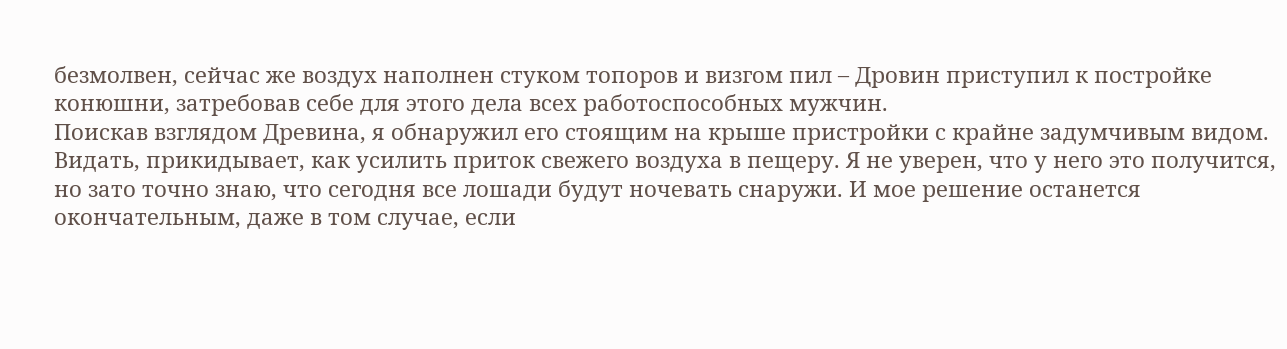безмолвен, сейчас же воздух наполнен стуком топоров и визгом пил – Дровин приступил к постройке конюшни, затребовав себе для этого дела всех работоспособных мужчин.
Поискав взглядом Древина, я обнаружил его стоящим на крыше пристройки с крайне задумчивым видом. Видать, прикидывает, как усилить приток свежего воздуха в пещеру. Я не уверен, что у него это получится, но зато точно знаю, что сегодня все лошади будут ночевать снаружи. И мое решение останется окончательным, даже в том случае, если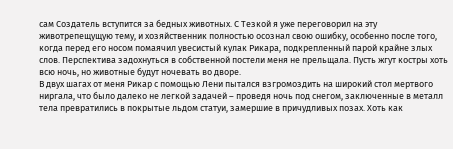сам Создатель вступится за бедных животных. С Тезкой я уже переговорил на эту животрепещущую тему, и хозяйственник полностью осознал свою ошибку, особенно после того, когда перед его носом помаячил увесистый кулак Рикара, подкрепленный парой крайне злых слов. Перспектива задохнуться в собственной постели меня не прельщала. Пусть жгут костры хоть всю ночь, но животные будут ночевать во дворе.
В двух шагах от меня Рикар с помощью Лени пытался взгромоздить на широкий стол мертвого ниргала, что было далеко не легкой задачей – проведя ночь под снегом, заключенные в металл тела превратились в покрытые льдом статуи, замершие в причудливых позах. Хоть как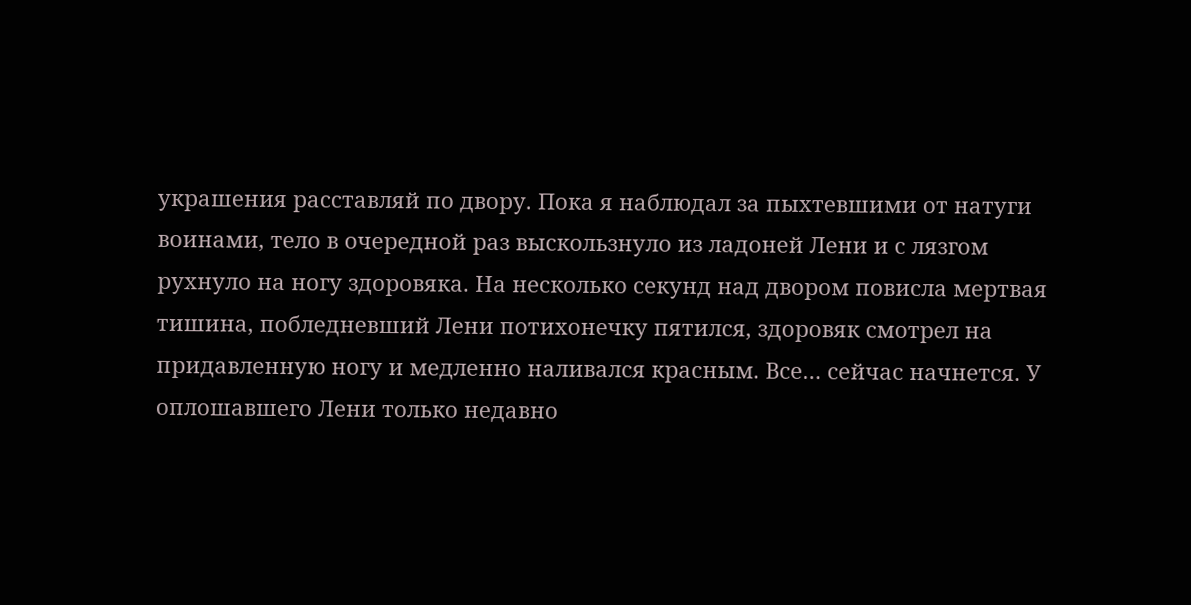украшения расставляй по двору. Пока я наблюдал за пыхтевшими от натуги воинами, тело в очередной раз выскользнуло из ладоней Лени и с лязгом рухнуло на ногу здоровяка. На несколько секунд над двором повисла мертвая тишина, побледневший Лени потихонечку пятился, здоровяк смотрел на придавленную ногу и медленно наливался красным. Все… сейчас начнется. У оплошавшего Лени только недавно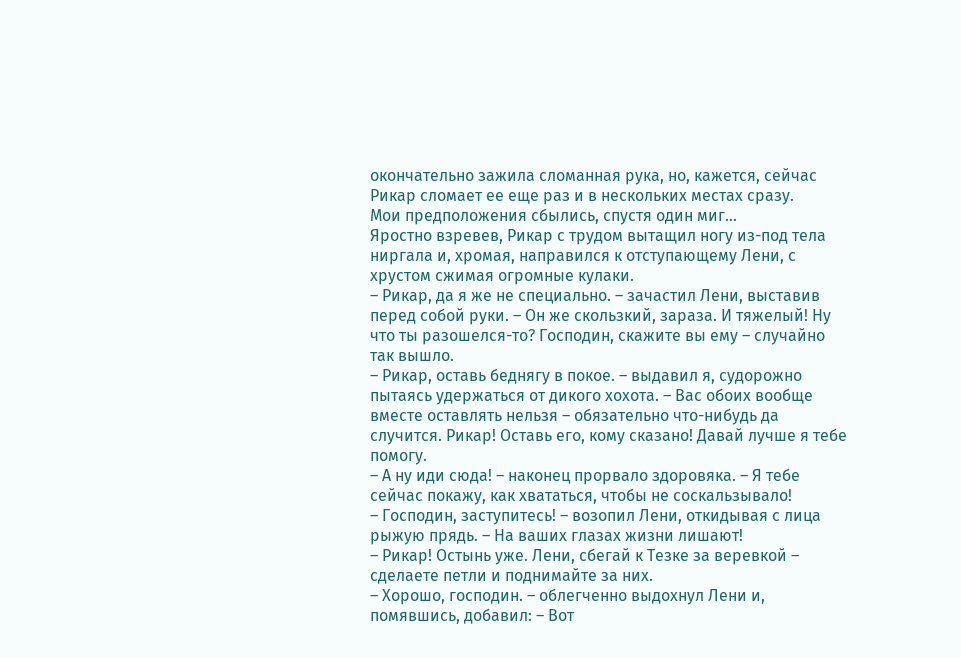окончательно зажила сломанная рука, но, кажется, сейчас Рикар сломает ее еще раз и в нескольких местах сразу.
Мои предположения сбылись, спустя один миг…
Яростно взревев, Рикар с трудом вытащил ногу из-под тела ниргала и, хромая, направился к отступающему Лени, с хрустом сжимая огромные кулаки.
– Рикар, да я же не специально. – зачастил Лени, выставив перед собой руки. – Он же скользкий, зараза. И тяжелый! Ну что ты разошелся-то? Господин, скажите вы ему – случайно так вышло.
– Рикар, оставь беднягу в покое. – выдавил я, судорожно пытаясь удержаться от дикого хохота. – Вас обоих вообще вместе оставлять нельзя – обязательно что-нибудь да случится. Рикар! Оставь его, кому сказано! Давай лучше я тебе помогу.
– А ну иди сюда! – наконец прорвало здоровяка. – Я тебе сейчас покажу, как хвататься, чтобы не соскальзывало!
– Господин, заступитесь! – возопил Лени, откидывая с лица рыжую прядь. – На ваших глазах жизни лишают!
– Рикар! Остынь уже. Лени, сбегай к Тезке за веревкой – сделаете петли и поднимайте за них.
– Хорошо, господин. – облегченно выдохнул Лени и, помявшись, добавил: – Вот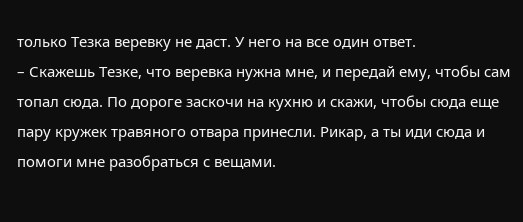только Тезка веревку не даст. У него на все один ответ.
– Скажешь Тезке, что веревка нужна мне, и передай ему, чтобы сам топал сюда. По дороге заскочи на кухню и скажи, чтобы сюда еще пару кружек травяного отвара принесли. Рикар, а ты иди сюда и помоги мне разобраться с вещами.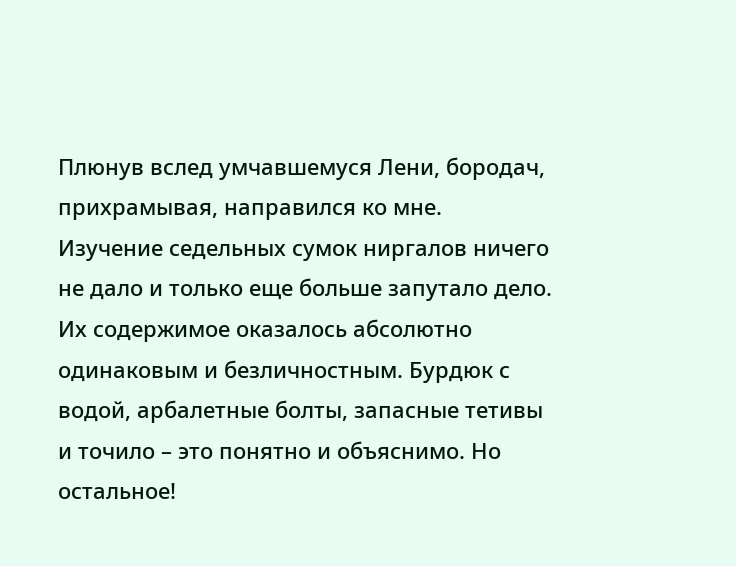Плюнув вслед умчавшемуся Лени, бородач, прихрамывая, направился ко мне.
Изучение седельных сумок ниргалов ничего не дало и только еще больше запутало дело. Их содержимое оказалось абсолютно одинаковым и безличностным. Бурдюк с водой, арбалетные болты, запасные тетивы и точило – это понятно и объяснимо. Но остальное!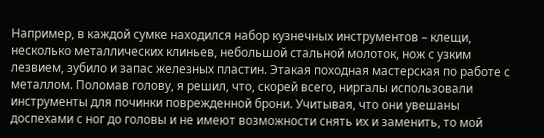Например, в каждой сумке находился набор кузнечных инструментов – клещи, несколько металлических клиньев, небольшой стальной молоток, нож с узким лезвием, зубило и запас железных пластин. Этакая походная мастерская по работе с металлом. Поломав голову, я решил, что, скорей всего, ниргалы использовали инструменты для починки поврежденной брони. Учитывая, что они увешаны доспехами с ног до головы и не имеют возможности снять их и заменить, то мой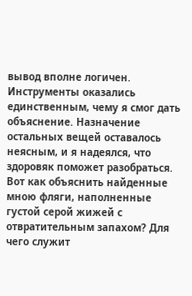вывод вполне логичен. Инструменты оказались единственным, чему я смог дать объяснение. Назначение остальных вещей оставалось неясным, и я надеялся, что здоровяк поможет разобраться.
Вот как объяснить найденные мною фляги, наполненные густой серой жижей с отвратительным запахом? Для чего служит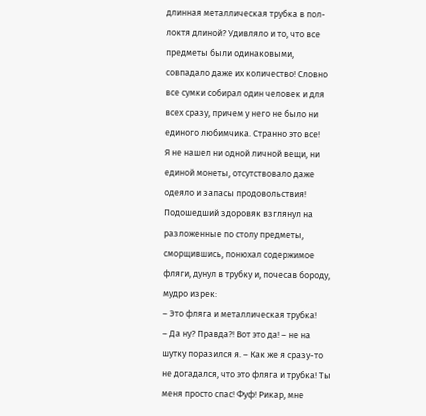длинная металлическая трубка в пол-локтя длиной? Удивляло и то, что все предметы были одинаковыми, совпадало даже их количество! Словно все сумки собирал один человек и для всех сразу, причем у него не было ни единого любимчика. Странно это все!
Я не нашел ни одной личной вещи, ни единой монеты, отсутствовало даже одеяло и запасы продовольствия!
Подошедший здоровяк взглянул на разложенные по столу предметы, сморщившись, понюхал содержимое фляги, дунул в трубку и, почесав бороду, мудро изрек:
– Это фляга и металлическая трубка!
– Да ну? Правда?! Вот это да! – не на шутку поразился я. – Как же я сразу-то не догадался, что это фляга и трубка! Ты меня просто спас! Фуф! Рикар, мне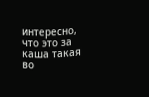интересно, что это за каша такая во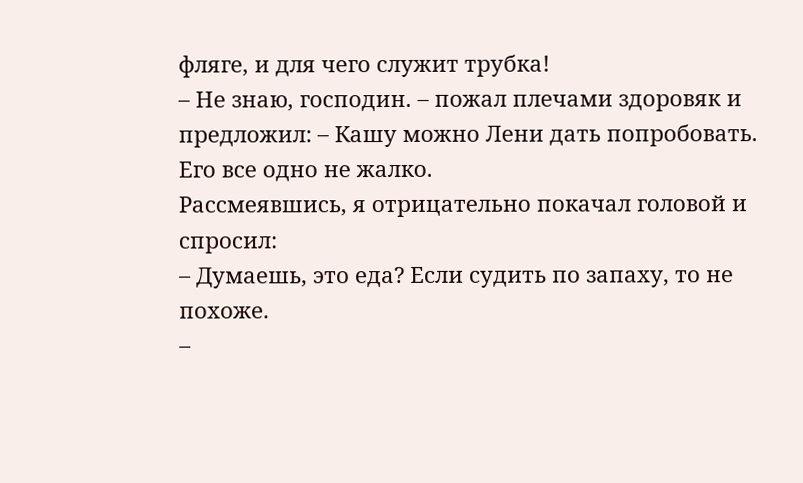фляге, и для чего служит трубка!
– Не знаю, господин. – пожал плечами здоровяк и предложил: – Кашу можно Лени дать попробовать. Его все одно не жалко.
Рассмеявшись, я отрицательно покачал головой и спросил:
– Думаешь, это еда? Если судить по запаху, то не похоже.
–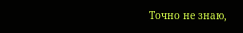Точно не знаю,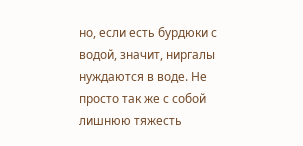но, если есть бурдюки с водой, значит, ниргалы нуждаются в воде. Не просто так же с собой лишнюю тяжесть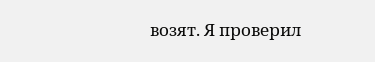возят. Я проверил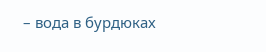– вода в бурдюках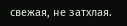свежая, не затхлая.